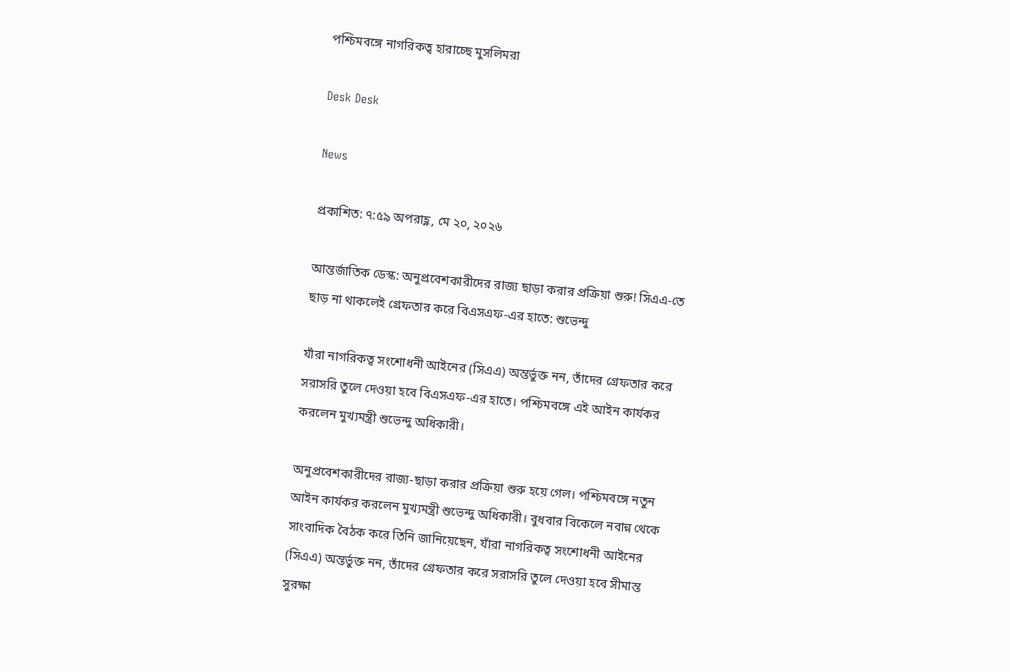পশ্চিমবঙ্গে নাগরিকত্ব হারাচ্ছে মুসলিমরা

Desk Desk

News

প্রকাশিত: ৭:৫৯ অপরাহ্ণ, মে ২০, ২০২৬

আন্তর্জাতিক ডেস্ক: অনুপ্রবেশকারীদের রাজ্য ছাড়া করার প্রক্রিয়া শুরু! সিএএ-তে ছাড় না থাকলেই গ্রেফতার করে বিএসএফ-এর হাতে: শুভেন্দু

যাঁরা নাগরিকত্ব সংশোধনী আইনের (সিএএ) অন্তর্ভুক্ত নন, তাঁদের গ্রেফতার করে সরাসরি তুলে দেওয়া হবে বিএসএফ-এর হাতে। পশ্চিমবঙ্গে এই আইন কার্যকর করলেন মুখ্যমন্ত্রী শুভেন্দু অধিকারী।

অনুপ্রবেশকারীদের রাজ্য-ছাড়া করার প্রক্রিয়া শুরু হয়ে গেল। পশ্চিমবঙ্গে নতুন আইন কার্যকর করলেন মুখ্যমন্ত্রী শুভেন্দু অধিকারী। বুধবার বিকেলে নবান্ন থেকে সাংবাদিক বৈঠক করে তিনি জানিয়েছেন, যাঁরা নাগরিকত্ব সংশোধনী আইনের (সিএএ) অন্তর্ভুক্ত নন, তাঁদের গ্রেফতার করে সরাসরি তুলে দেওয়া হবে সীমান্ত সুরক্ষা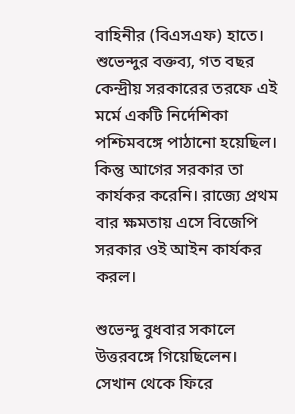বাহিনীর (বিএসএফ) হাতে। শুভেন্দুর বক্তব্য, গত বছর কেন্দ্রীয় সরকারের তরফে এই মর্মে একটি নির্দেশিকা পশ্চিমবঙ্গে পাঠানো হয়েছিল। কিন্তু আগের সরকার তা কার্যকর করেনি। রাজ্যে প্রথম বার ক্ষমতায় এসে বিজেপি সরকার ওই আইন কার্যকর করল।

শুভেন্দু বুধবার সকালে উত্তরবঙ্গে গিয়েছিলেন। সেখান থেকে ফিরে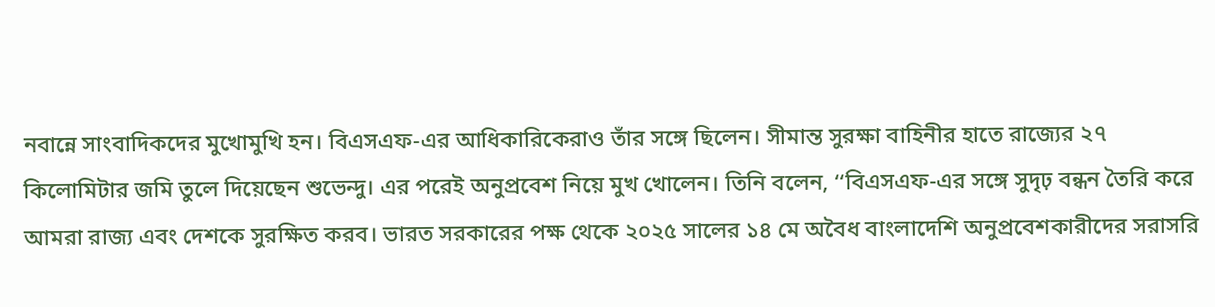নবান্নে সাংবাদিকদের মুখোমুখি হন। বিএসএফ-এর আধিকারিকেরাও তাঁর সঙ্গে ছিলেন। সীমান্ত সুরক্ষা বাহিনীর হাতে রাজ্যের ২৭ কিলোমিটার জমি তুলে দিয়েছেন শুভেন্দু। এর পরেই অনুপ্রবেশ নিয়ে মুখ খোলেন। তিনি বলেন, ‘‘বিএসএফ-এর সঙ্গে সুদৃঢ় বন্ধন তৈরি করে আমরা রাজ্য এবং দেশকে সুরক্ষিত করব। ভারত সরকারের পক্ষ থেকে ২০২৫ সালের ১৪ মে অবৈধ বাংলাদেশি অনুপ্রবেশকারীদের সরাসরি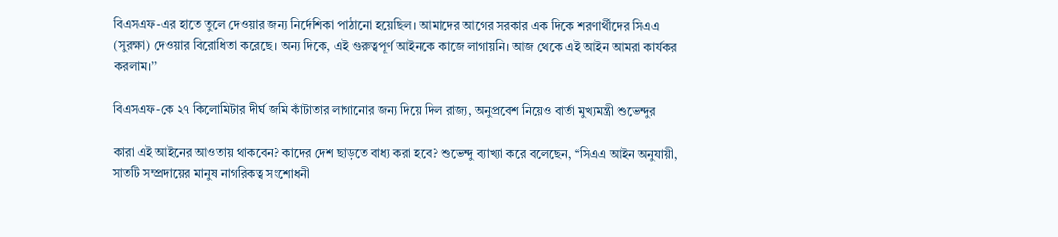বিএসএফ-এর হাতে তুলে দেওয়ার জন্য নির্দেশিকা পাঠানো হয়েছিল। আমাদের আগের সরকার এক দিকে শরণার্থীদের সিএএ (সুরক্ষা) দেওয়ার বিরোধিতা করেছে। অন্য দিকে, এই গুরুত্বপূর্ণ আইনকে কাজে লাগায়নি। আজ থেকে এই আইন আমরা কার্যকর করলাম।’’

বিএসএফ-কে ২৭ কিলোমিটার দীর্ঘ জমি কাঁটাতার লাগানোর জন্য দিয়ে দিল রাজ্য, অনুপ্রবেশ নিয়েও বার্তা মুখ্যমন্ত্রী শুভেন্দুর

কারা এই আইনের আওতায় থাকবেন? কাদের দেশ ছাড়তে বাধ্য করা হবে? শুভেন্দু ব্যাখ্যা করে বলেছেন, ‘‘সিএএ আইন অনুযায়ী, সাতটি সম্প্রদায়ের মানুষ নাগরিকত্ব সংশোধনী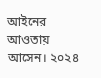আইনের আওতায় আসেন। ২০২৪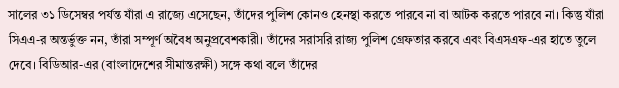সালের ৩১ ডিসেম্বর পর্যন্ত যাঁরা এ রাজ্যে এসেছেন, তাঁদের পুলিশ কোনও হেনস্থা করতে পারবে না বা আটক করতে পারবে না। কিন্তু যাঁরা সিএএ-র অন্তর্ভুক্ত নন, তাঁরা সম্পূর্ণ অবৈধ অনুপ্রবেশকারী। তাঁদের সরাসরি রাজ্য পুলিশ গ্রেফতার করবে এবং বিএসএফ-এর হাতে তুলে দেবে। বিডিআর-এর (বাংলাদেশের সীমান্তরক্ষী) সঙ্গে কথা বলে তাঁদের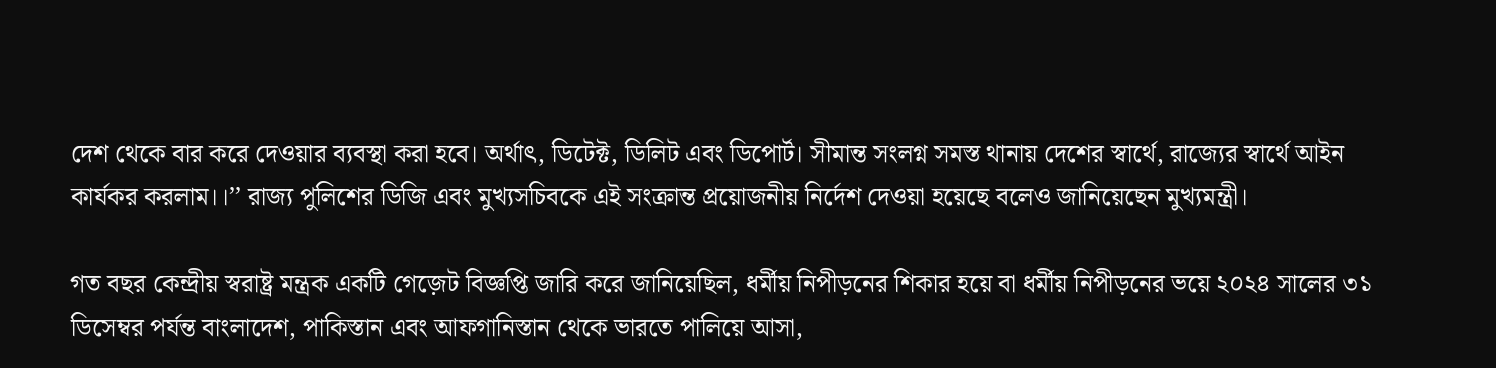দেশ থেকে বার করে দেওয়ার ব্যবস্থা করা হবে। অর্থাৎ, ডিটেক্ট, ডিলিট এবং ডিপোর্ট। সীমান্ত সংলগ্ন সমস্ত থানায় দেশের স্বার্থে, রাজ্যের স্বার্থে আইন কার্যকর করলাম।।’’ রাজ্য পুলিশের ডিজি এবং মুখ্যসচিবকে এই সংক্রান্ত প্রয়োজনীয় নির্দেশ দেওয়া হয়েছে বলেও জানিয়েছেন মুখ্যমন্ত্রী।

গত বছর কেন্দ্রীয় স্বরাষ্ট্র মন্ত্রক একটি গেজ়েট বিজ্ঞপ্তি জারি করে জানিয়েছিল, ধর্মীয় নিপীড়নের শিকার হয়ে বা ধর্মীয় নিপীড়নের ভয়ে ২০২৪ সালের ৩১ ডিসেম্বর পর্যন্ত বাংলাদেশ, পাকিস্তান এবং আফগানিস্তান থেকে ভারতে পালিয়ে আসা,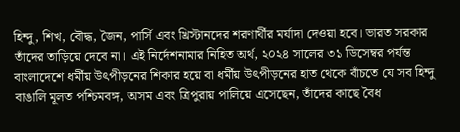হিন্দু, শিখ, বৌদ্ধ, জৈন, পার্সি এবং খ্রিস্টানদের শরণার্থীর মর্যাদা দেওয়া হবে। ভারত সরকার তাঁদের তাড়িয়ে দেবে না। এই নির্দেশনামার নিহিত অর্থ, ২০২৪ সালের ৩১ ডিসেম্বর পর্যন্ত বাংলাদেশে ধর্মীয় উৎপীড়নের শিকার হয়ে বা ধর্মীয় উৎপীড়নের হাত থেকে বাঁচতে যে সব হিন্দু বাঙালি মূলত পশ্চিমবঙ্গ, অসম এবং ত্রিপুরায় পালিয়ে এসেছেন, তাঁদের কাছে বৈধ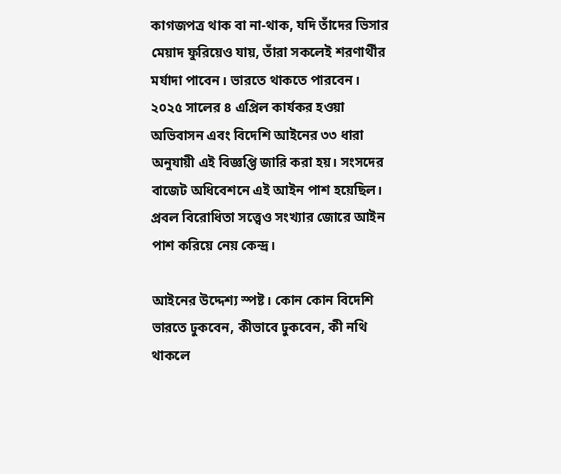কাগজপত্র থাক বা না-থাক, যদি তাঁদের ভিসার মেয়াদ ফুরিয়েও যায়, তাঁরা সকলেই শরণার্থীর মর্যাদা পাবেন। ভারতে থাকতে পারবেন। ২০২৫ সালের ৪ এপ্রিল কার্যকর হওয়া অভিবাসন এবং বিদেশি আইনের ৩৩ ধারা অনুযায়ী এই বিজ্ঞপ্তি জারি করা হয়। সংসদের বাজেট অধিবেশনে এই আইন পাশ হয়েছিল। প্রবল বিরোধিতা সত্ত্বেও সংখ্যার জোরে আইন পাশ করিয়ে নেয় কেন্দ্র।

আইনের উদ্দেশ্য স্পষ্ট। কোন কোন বিদেশি ভারতে ঢুকবেন, কীভাবে ঢুকবেন, কী নথি থাকলে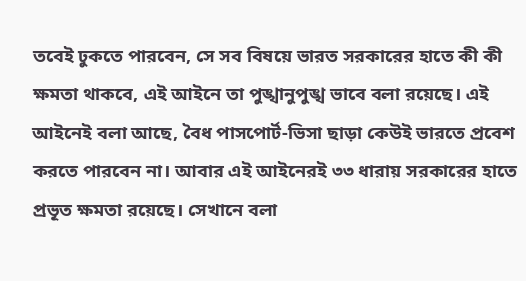তবেই ঢুকতে পারবেন, সে সব বিষয়ে ভারত সরকারের হাতে কী কী ক্ষমতা থাকবে, এই আইনে তা পুঙ্খানুপুঙ্খ ভাবে বলা রয়েছে। এই আইনেই বলা আছে, বৈধ পাসপোর্ট-ভিসা ছাড়া কেউই ভারতে প্রবেশ করতে পারবেন না। আবার এই আইনেরই ৩৩ ধারায় সরকারের হাতে প্রভূত ক্ষমতা রয়েছে। সেখানে বলা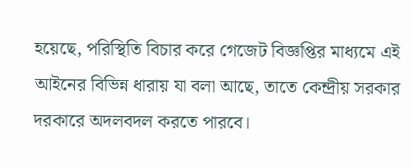হয়েছে, পরিস্থিতি বিচার করে গেজেট বিজ্ঞপ্তির মাধ্যমে এই আইনের বিভিন্ন ধারায় যা বলা আছে, তাতে কেন্দ্রীয় সরকার দরকারে অদলবদল করতে পারবে।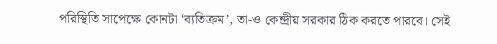পরিস্থিতি সাপেক্ষে কোনটা ‘ব্যতিক্রম’, তা-ও কেন্দ্রীয় সরকার ঠিক করতে পারবে। সেই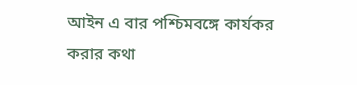আইন এ বার পশ্চিমবঙ্গে কার্যকর করার কথা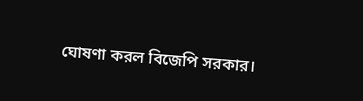ঘোষণা করল বিজেপি সরকার।